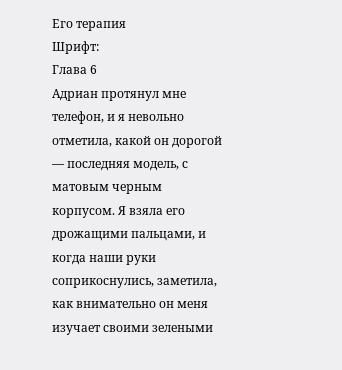Его терапия
Шрифт:
Глава 6
Адриан протянул мне телефон, и я невольно отметила, какой он дорогой — последняя модель, с матовым черным корпусом. Я взяла его дрожащими пальцами, и когда наши руки соприкоснулись, заметила, как внимательно он меня изучает своими зелеными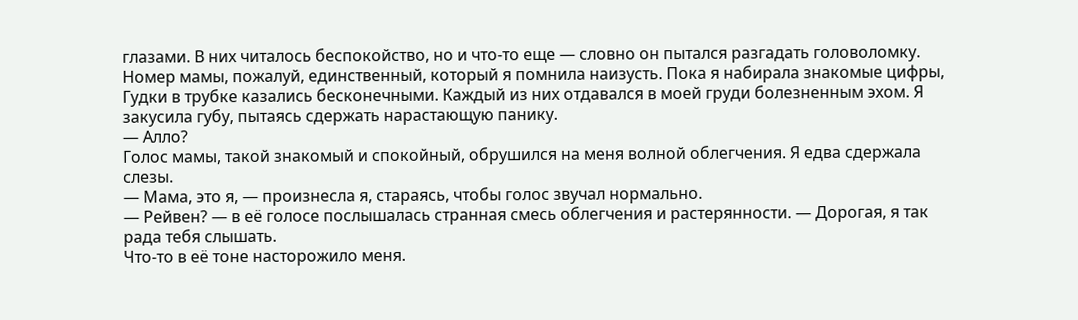глазами. В них читалось беспокойство, но и что-то еще — словно он пытался разгадать головоломку.
Номер мамы, пожалуй, единственный, который я помнила наизусть. Пока я набирала знакомые цифры,
Гудки в трубке казались бесконечными. Каждый из них отдавался в моей груди болезненным эхом. Я закусила губу, пытаясь сдержать нарастающую панику.
— Алло?
Голос мамы, такой знакомый и спокойный, обрушился на меня волной облегчения. Я едва сдержала слезы.
— Мама, это я, — произнесла я, стараясь, чтобы голос звучал нормально.
— Рейвен? — в её голосе послышалась странная смесь облегчения и растерянности. — Дорогая, я так рада тебя слышать.
Что-то в её тоне насторожило меня.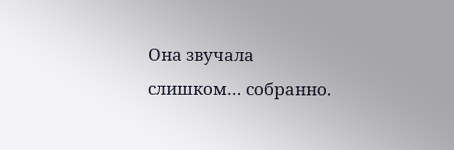Она звучала слишком… собранно.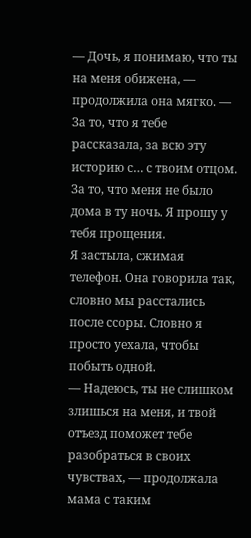— Дочь, я понимаю, что ты на меня обижена, — продолжила она мягко. — За то, что я тебе рассказала, за всю эту историю с… с твоим отцом. За то, что меня не было дома в ту ночь. Я прошу у тебя прощения.
Я застыла, сжимая телефон. Она говорила так, словно мы расстались после ссоры. Словно я просто уехала, чтобы побыть одной.
— Надеюсь, ты не слишком злишься на меня, и твой отъезд поможет тебе разобраться в своих чувствах, — продолжала мама с таким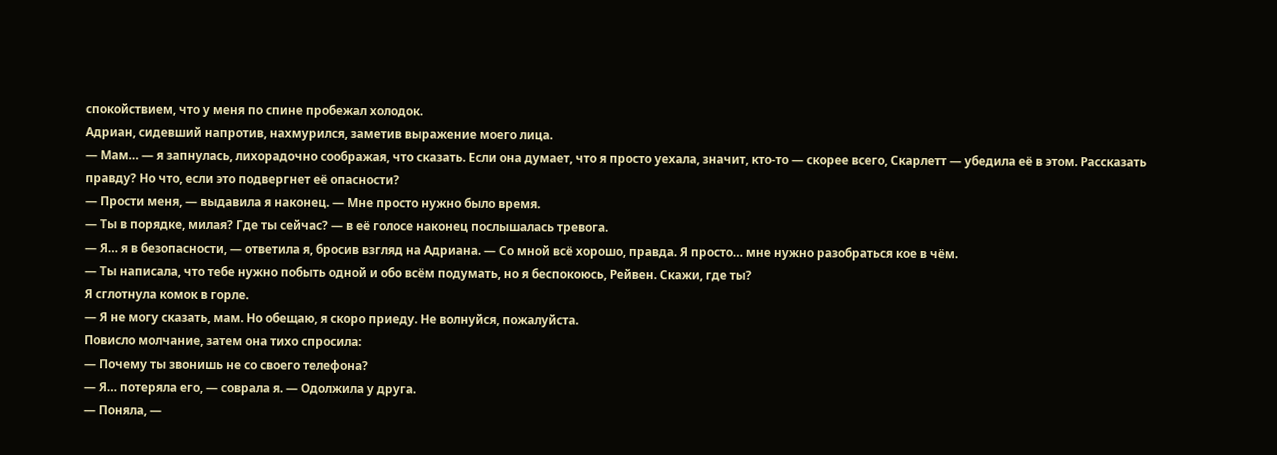спокойствием, что у меня по спине пробежал холодок.
Адриан, сидевший напротив, нахмурился, заметив выражение моего лица.
— Мам… — я запнулась, лихорадочно соображая, что сказать. Если она думает, что я просто уехала, значит, кто-то — скорее всего, Скарлетт — убедила её в этом. Рассказать правду? Но что, если это подвергнет её опасности?
— Прости меня, — выдавила я наконец. — Мне просто нужно было время.
— Ты в порядке, милая? Где ты сейчас? — в её голосе наконец послышалась тревога.
— Я… я в безопасности, — ответила я, бросив взгляд на Адриана. — Со мной всё хорошо, правда. Я просто… мне нужно разобраться кое в чём.
— Ты написала, что тебе нужно побыть одной и обо всём подумать, но я беспокоюсь, Рейвен. Скажи, где ты?
Я сглотнула комок в горле.
— Я не могу сказать, мам. Но обещаю, я скоро приеду. Не волнуйся, пожалуйста.
Повисло молчание, затем она тихо спросила:
— Почему ты звонишь не со своего телефона?
— Я… потеряла его, — соврала я. — Одолжила у друга.
— Поняла, —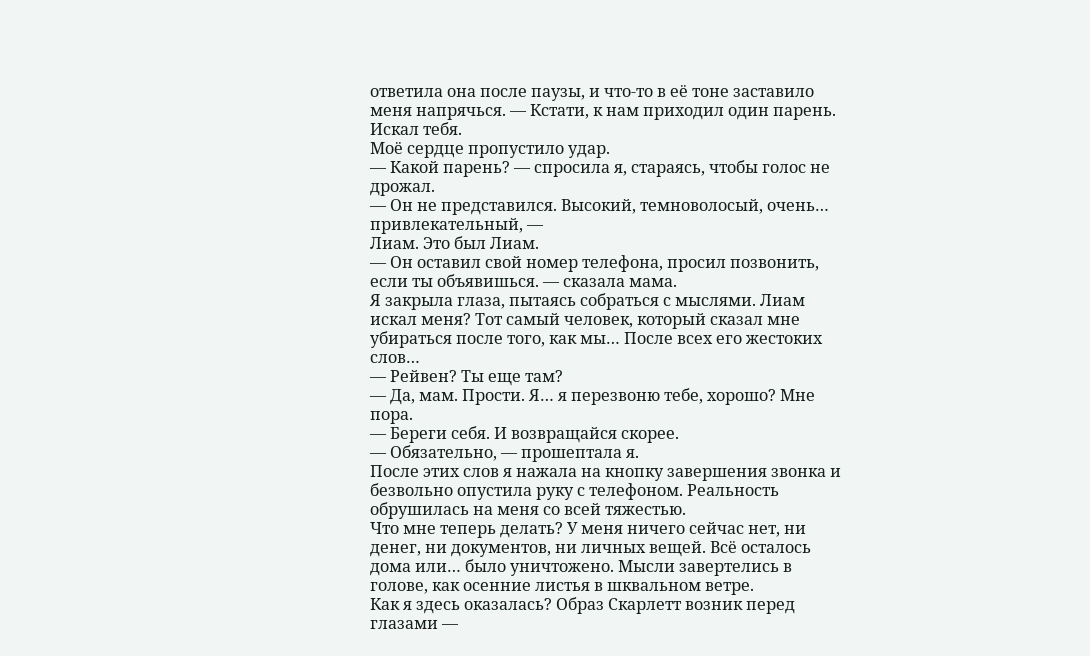ответила она после паузы, и что-то в её тоне заставило меня напрячься. — Кстати, к нам приходил один парень. Искал тебя.
Моё сердце пропустило удар.
— Какой парень? — спросила я, стараясь, чтобы голос не дрожал.
— Он не представился. Высокий, темноволосый, очень… привлекательный, —
Лиам. Это был Лиам.
— Он оставил свой номер телефона, просил позвонить, если ты объявишься. — сказала мама.
Я закрыла глаза, пытаясь собраться с мыслями. Лиам искал меня? Тот самый человек, который сказал мне убираться после того, как мы… После всех его жестоких слов…
— Рейвен? Ты еще там?
— Да, мам. Прости. Я… я перезвоню тебе, хорошо? Мне пора.
— Береги себя. И возвращайся скорее.
— Обязательно, — прошептала я.
После этих слов я нажала на кнопку завершения звонка и безвольно опустила руку с телефоном. Реальность обрушилась на меня со всей тяжестью.
Что мне теперь делать? У меня ничего сейчас нет, ни денег, ни документов, ни личных вещей. Всё осталось дома или… было уничтожено. Мысли завертелись в голове, как осенние листья в шквальном ветре.
Как я здесь оказалась? Образ Скарлетт возник перед глазами —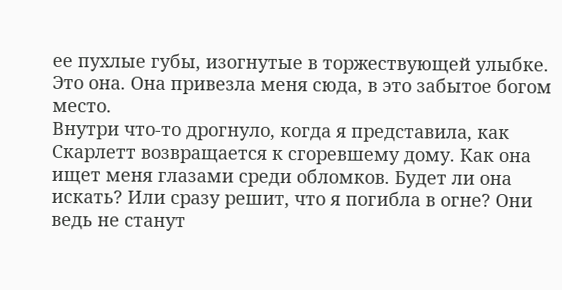ее пухлые губы, изогнутые в торжествующей улыбке. Это она. Она привезла меня сюда, в это забытое богом место.
Внутри что-то дрогнуло, когда я представила, как Скарлетт возвращается к сгоревшему дому. Как она ищет меня глазами среди обломков. Будет ли она искать? Или сразу решит, что я погибла в огне? Они ведь не станут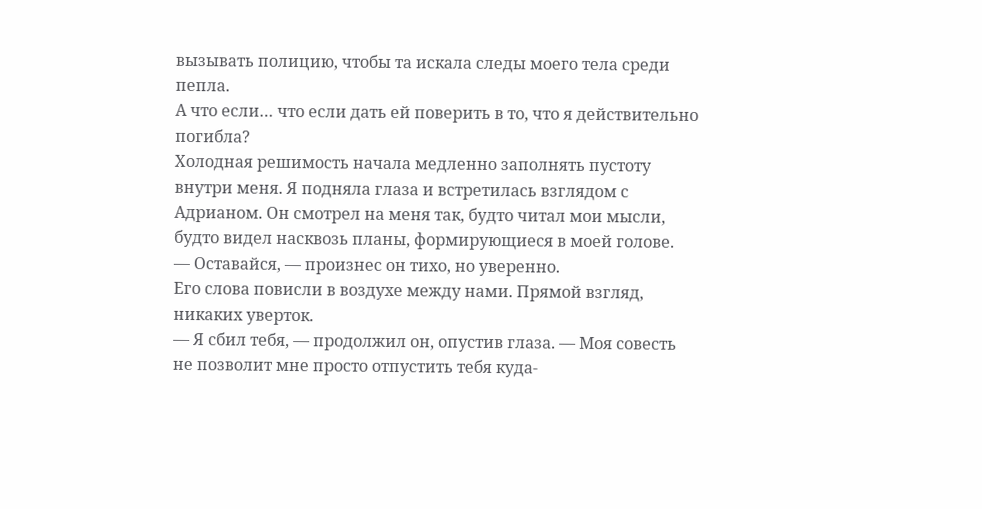вызывать полицию, чтобы та искала следы моего тела среди пепла.
А что если… что если дать ей поверить в то, что я действительно погибла?
Холодная решимость начала медленно заполнять пустоту внутри меня. Я подняла глаза и встретилась взглядом с Адрианом. Он смотрел на меня так, будто читал мои мысли, будто видел насквозь планы, формирующиеся в моей голове.
— Оставайся, — произнес он тихо, но уверенно.
Его слова повисли в воздухе между нами. Прямой взгляд, никаких уверток.
— Я сбил тебя, — продолжил он, опустив глаза. — Моя совесть не позволит мне просто отпустить тебя куда-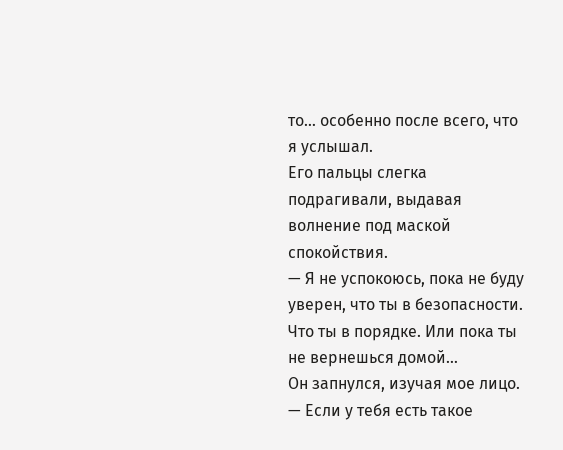то… особенно после всего, что я услышал.
Его пальцы слегка подрагивали, выдавая волнение под маской спокойствия.
— Я не успокоюсь, пока не буду уверен, что ты в безопасности. Что ты в порядке. Или пока ты не вернешься домой…
Он запнулся, изучая мое лицо.
— Если у тебя есть такое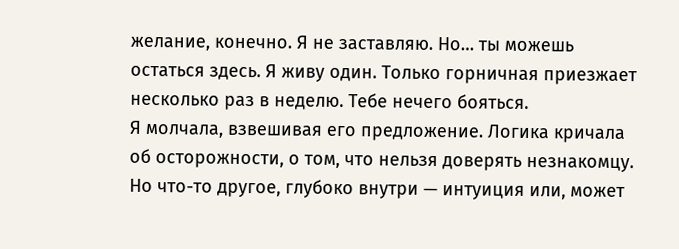желание, конечно. Я не заставляю. Но… ты можешь остаться здесь. Я живу один. Только горничная приезжает несколько раз в неделю. Тебе нечего бояться.
Я молчала, взвешивая его предложение. Логика кричала об осторожности, о том, что нельзя доверять незнакомцу. Но что-то другое, глубоко внутри — интуиция или, может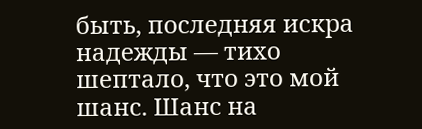быть, последняя искра надежды — тихо шептало, что это мой шанс. Шанс на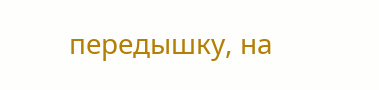передышку, на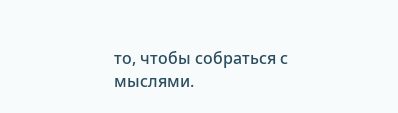то, чтобы собраться с мыслями.